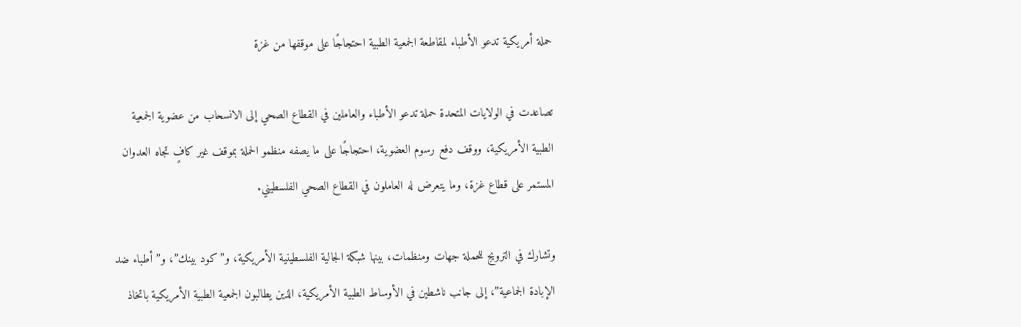حملة أمريكية تدعو الأطباء لمقاطعة الجمعية الطبية احتجاجًا على موقفها من غزة

تصاعدت في الولايات المتحدة حملة تدعو الأطباء والعاملين في القطاع الصحي إلى الانسحاب من عضوية الجمعية الطبية الأمريكية، ووقف دفع رسوم العضوية، احتجاجًا على ما يصفه منظمو الحملة بموقف غير كافٍ تجاه العدوان المستمر على قطاع غزة، وما يتعرض له العاملون في القطاع الصحي الفلسطيني.

وتشارك في الترويج للحملة جهات ومنظمات، بينها شبكة الجالية الفلسطينية الأمريكية، و”كود بينك”، و”أطباء ضد الإبادة الجماعية”، إلى جانب ناشطين في الأوساط الطبية الأمريكية، الذين يطالبون الجمعية الطبية الأمريكية باتخاذ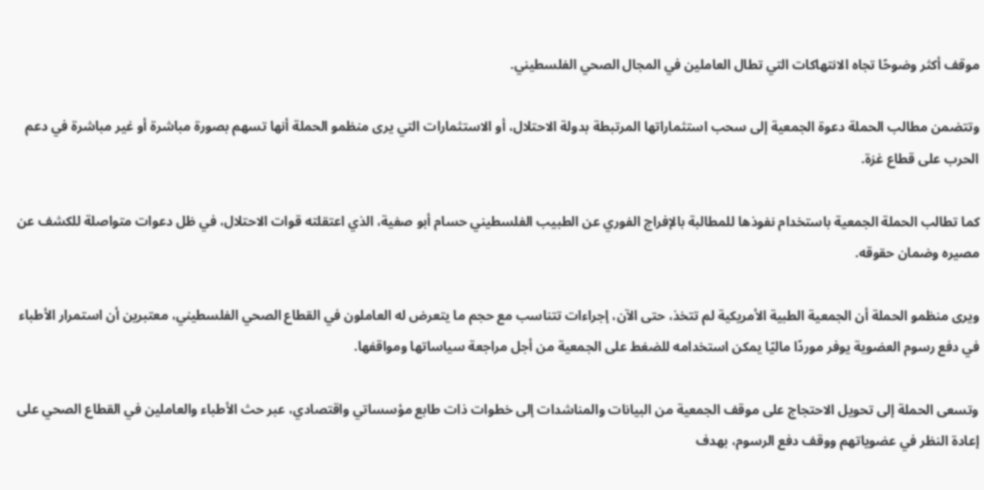موقف أكثر وضوحًا تجاه الانتهاكات التي تطال العاملين في المجال الصحي الفلسطيني.

وتتضمن مطالب الحملة دعوة الجمعية إلى سحب استثماراتها المرتبطة بدولة الاحتلال، أو الاستثمارات التي يرى منظمو الحملة أنها تسهم بصورة مباشرة أو غير مباشرة في دعم الحرب على قطاع غزة.

كما تطالب الحملة الجمعية باستخدام نفوذها للمطالبة بالإفراج الفوري عن الطبيب الفلسطيني حسام أبو صفية، الذي اعتقلته قوات الاحتلال، في ظل دعوات متواصلة للكشف عن مصيره وضمان حقوقه.

ويرى منظمو الحملة أن الجمعية الطبية الأمريكية لم تتخذ، حتى الآن، إجراءات تتناسب مع حجم ما يتعرض له العاملون في القطاع الصحي الفلسطيني، معتبرين أن استمرار الأطباء في دفع رسوم العضوية يوفر موردًا ماليًا يمكن استخدامه للضغط على الجمعية من أجل مراجعة سياساتها ومواقفها.

وتسعى الحملة إلى تحويل الاحتجاج على موقف الجمعية من البيانات والمناشدات إلى خطوات ذات طابع مؤسساتي واقتصادي، عبر حث الأطباء والعاملين في القطاع الصحي على إعادة النظر في عضوياتهم ووقف دفع الرسوم، بهدف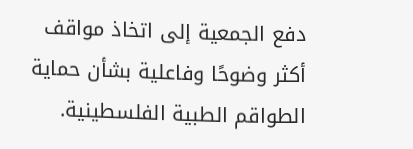دفع الجمعية إلى اتخاذ مواقف أكثر وضوحًا وفاعلية بشأن حماية الطواقم الطبية الفلسطينية.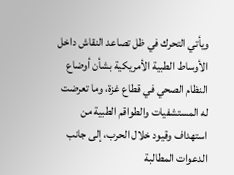ويأتي التحرك في ظل تصاعد النقاش داخل الأوساط الطبية الأمريكية بشأن أوضاع النظام الصحي في قطاع غزة، وما تعرضت له المستشفيات والطواقم الطبية من استهداف وقيود خلال الحرب، إلى جانب الدعوات المطالبة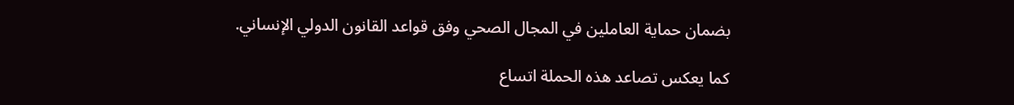بضمان حماية العاملين في المجال الصحي وفق قواعد القانون الدولي الإنساني.

كما يعكس تصاعد هذه الحملة اتساع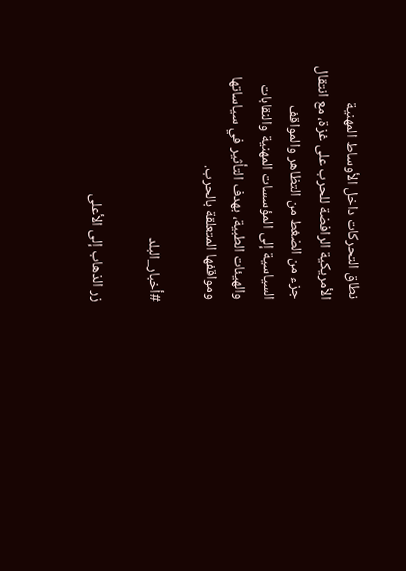نطاق التحركات داخل الأوساط المهنية الأمريكية الرافضة للحرب على غزة، مع انتقال جزء من الضغط من التظاهر والمواقف السياسية إلى المؤسسات المهنية والنقابات والهيئات الطبية، بهدف التأثير في سياساتها ومواقفها المتعلقة بالحرب.

#أخبار_البلد

زر الذهاب إلى الأعلى